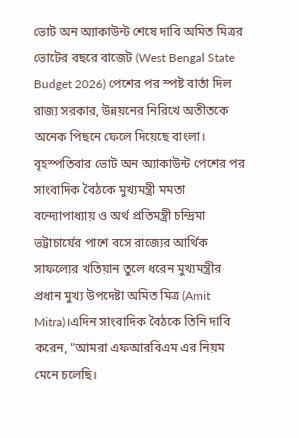ভোট অন অ্যাকাউন্ট শেষে দাবি অমিত মিত্রর
ভোটের বছরে বাজেট (West Bengal State Budget 2026) পেশের পর স্পষ্ট বার্তা দিল রাজ্য সরকার, উন্নয়নের নিরিখে অতীতকে অনেক পিছনে ফেলে দিয়েছে বাংলা।
বৃহস্পতিবার ভোট অন অ্যাকাউন্ট পেশের পর সাংবাদিক বৈঠকে মুখ্যমন্ত্রী মমতা বন্দ্যোপাধ্যায় ও অর্থ প্রতিমন্ত্রী চন্দ্রিমা ভট্টাচার্যের পাশে বসে রাজ্যের আর্থিক সাফল্যের খতিয়ান তুলে ধরেন মুখ্যমন্ত্রীর প্রধান মুখ্য উপদেষ্টা অমিত মিত্র (Amit Mitra)।এদিন সাংবাদিক বৈঠকে তিনি দাবি করেন, "আমরা এফআরবিএম এর নিয়ম মেনে চলেছি।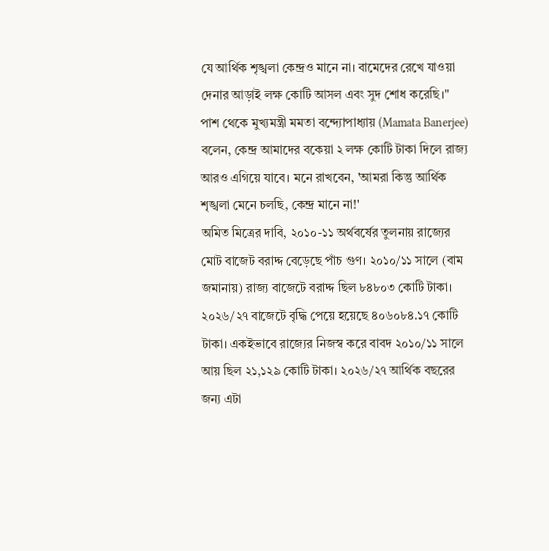যে আর্থিক শৃঙ্খলা কেন্দ্রও মানে না। বামেদের রেখে যাওয়া দেনার আড়াই লক্ষ কোটি আসল এবং সুদ শোধ করেছি।"
পাশ থেকে মুখ্যমন্ত্রী মমতা বন্দ্যোপাধ্যায় (Mamata Banerjee) বলেন, কেন্দ্র আমাদের বকেয়া ২ লক্ষ কোটি টাকা দিলে রাজ্য আরও এগিয়ে যাবে। মনে রাখবেন, 'আমরা কিন্তু আর্থিক শৃঙ্খলা মেনে চলছি, কেন্দ্র মানে না!'
অমিত মিত্রের দাবি, ২০১০-১১ অর্থবর্ষের তুলনায় রাজ্যের মোট বাজেট বরাদ্দ বেড়েছে পাঁচ গুণ। ২০১০/১১ সালে (বাম জমানায়) রাজ্য বাজেটে বরাদ্দ ছিল ৮৪৮০৩ কোটি টাকা। ২০২৬/২৭ বাজেটে বৃদ্ধি পেয়ে হয়েছে ৪০৬০৮৪.১৭ কোটি টাকা। একইভাবে রাজ্যের নিজস্ব করে বাবদ ২০১০/১১ সালে আয় ছিল ২১,১২৯ কোটি টাকা। ২০২৬/২৭ আর্থিক বছরের জন্য এটা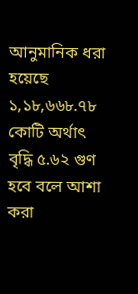আনুমানিক ধরা হয়েছে ১,১৮,৬৬৮.৭৮ কোটি অর্থাৎ বৃদ্ধি ৫.৬২ গুণ হবে বলে আশা করা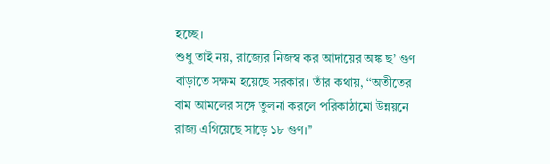হচ্ছে।
শুধু তাই নয়, রাজ্যের নিজস্ব কর আদায়ের অঙ্ক ছ’ গুণ বাড়াতে সক্ষম হয়েছে সরকার। তাঁর কথায়, ‘‘অতীতের বাম আমলের সঙ্গে তুলনা করলে পরিকাঠামো উন্নয়নে রাজ্য এগিয়েছে সাড়ে ১৮ গুণ।’’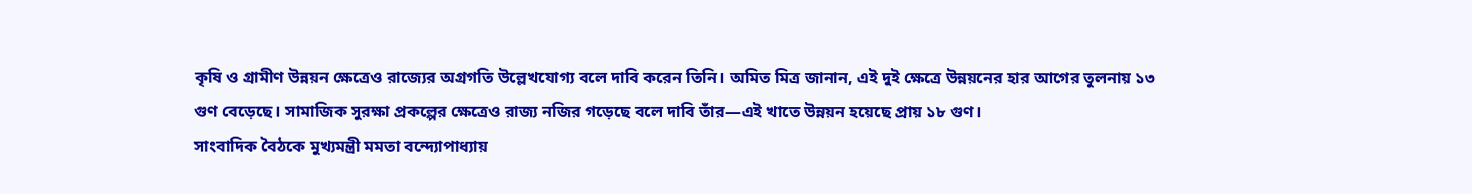কৃষি ও গ্রামীণ উন্নয়ন ক্ষেত্রেও রাজ্যের অগ্রগতি উল্লেখযোগ্য বলে দাবি করেন তিনি। অমিত মিত্র জানান, এই দুই ক্ষেত্রে উন্নয়নের হার আগের তুলনায় ১৩ গুণ বেড়েছে। সামাজিক সুরক্ষা প্রকল্পের ক্ষেত্রেও রাজ্য নজির গড়েছে বলে দাবি তাঁর—এই খাতে উন্নয়ন হয়েছে প্রায় ১৮ গুণ।
সাংবাদিক বৈঠকে মুখ্যমন্ত্রী মমতা বন্দ্যোপাধ্যায়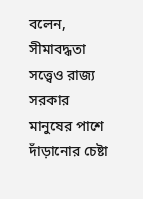বলেন, সীমাবদ্ধতা সত্ত্বেও রাজ্য সরকার মানুষের পাশে দাঁড়ানোর চেষ্টা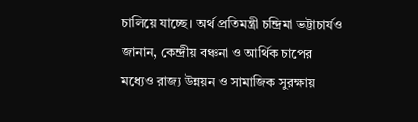চালিয়ে যাচ্ছে। অর্থ প্রতিমন্ত্রী চন্দ্রিমা ভট্টাচার্যও জানান, কেন্দ্রীয় বঞ্চনা ও আর্থিক চাপের মধ্যেও রাজ্য উন্নয়ন ও সামাজিক সুরক্ষায়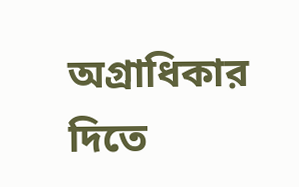অগ্রাধিকার দিতে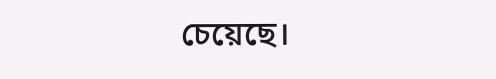চেয়েছে।